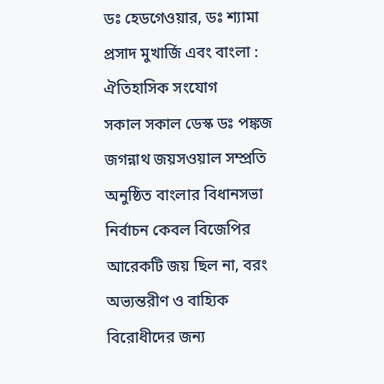ডঃ হেডগেওয়ার, ডঃ শ্যামা প্রসাদ মুখার্জি এবং বাংলা : ঐতিহাসিক সংযোগ
সকাল সকাল ডেস্ক ডঃ পঙ্কজ জগন্নাথ জয়সওয়াল সম্প্রতি অনুষ্ঠিত বাংলার বিধানসভা নির্বাচন কেবল বিজেপির আরেকটি জয় ছিল না, বরং অভ্যন্তরীণ ও বাহ্যিক বিরোধীদের জন্য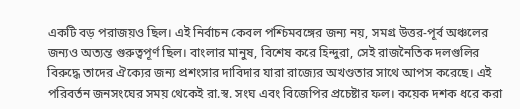একটি বড় পরাজয়ও ছিল। এই নির্বাচন কেবল পশ্চিমবঙ্গের জন্য নয়, সমগ্র উত্তর-পূর্ব অঞ্চলের জন্যও অত্যন্ত গুরুত্বপূর্ণ ছিল। বাংলার মানুষ, বিশেষ করে হিন্দুরা, সেই রাজনৈতিক দলগুলির বিরুদ্ধে তাদের ঐক্যের জন্য প্রশংসার দাবিদার যারা রাজ্যের অখণ্ডতার সাথে আপস করেছে। এই পরিবর্তন জনসংঘের সময় থেকেই রা.স্ব. সংঘ এবং বিজেপির প্রচেষ্টার ফল। কয়েক দশক ধরে করা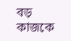বড় কাজকে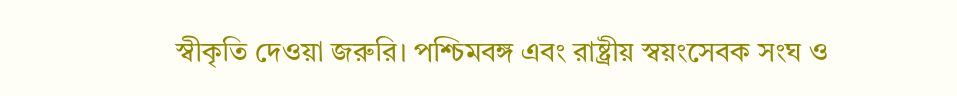স্বীকৃতি দেওয়া জরুরি। পশ্চিমবঙ্গ এবং রাষ্ট্রীয় স্বয়ংসেবক সংঘ ও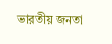ভারতীয় জনতা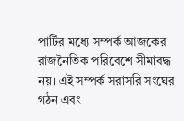পার্টির মধ্যে সম্পর্ক আজকের রাজনৈতিক পরিবেশে সীমাবদ্ধ নয়। এই সম্পর্ক সরাসরি সংঘের গঠন এবং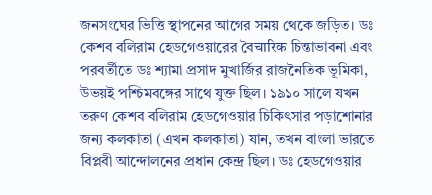জনসংঘের ভিত্তি স্থাপনের আগের সময় থেকে জড়িত। ডঃ কেশব বলিরাম হেডগেওয়ারের বৈचारिक চিন্তাভাবনা এবং পরবর্তীতে ডঃ শ্যামা প্রসাদ মুখার্জির রাজনৈতিক ভূমিকা, উভয়ই পশ্চিমবঙ্গের সাথে যুক্ত ছিল। ১৯১০ সালে যখন তরুণ কেশব বলিরাম হেডগেওয়ার চিকিৎসার পড়াশোনার জন্য কলকাতা (এখন কলকাতা) যান, তখন বাংলা ভারতে বিপ্লবী আন্দোলনের প্রধান কেন্দ্র ছিল। ডঃ হেডগেওয়ার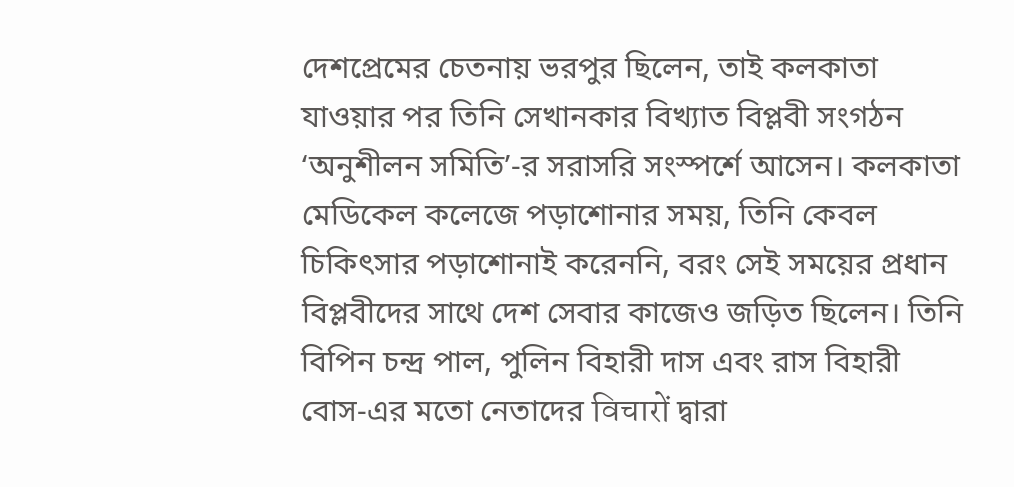দেশপ্রেমের চেতনায় ভরপুর ছিলেন, তাই কলকাতা যাওয়ার পর তিনি সেখানকার বিখ্যাত বিপ্লবী সংগঠন ‘অনুশীলন সমিতি’-র সরাসরি সংস্পর্শে আসেন। কলকাতা মেডিকেল কলেজে পড়াশোনার সময়, তিনি কেবল চিকিৎসার পড়াশোনাই করেননি, বরং সেই সময়ের প্রধান বিপ্লবীদের সাথে দেশ সেবার কাজেও জড়িত ছিলেন। তিনি বিপিন চন্দ্র পাল, পুলিন বিহারী দাস এবং রাস বিহারী বোস-এর মতো নেতাদের विचारों দ্বারা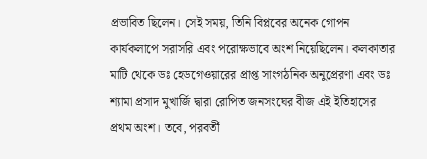প্রভাবিত ছিলেন। সেই সময়, তিনি বিপ্লবের অনেক গোপন কার্যকলাপে সরাসরি এবং পরোক্ষভাবে অংশ নিয়েছিলেন। কলকাতার মাটি থেকে ডঃ হেডগেওয়ারের প্রাপ্ত সাংগঠনিক অনুপ্রেরণা এবং ডঃ শ্যামা প্রসাদ মুখার্জি দ্বারা রোপিত জনসংঘের বীজ এই ইতিহাসের প্রথম অংশ। তবে, পরবর্তী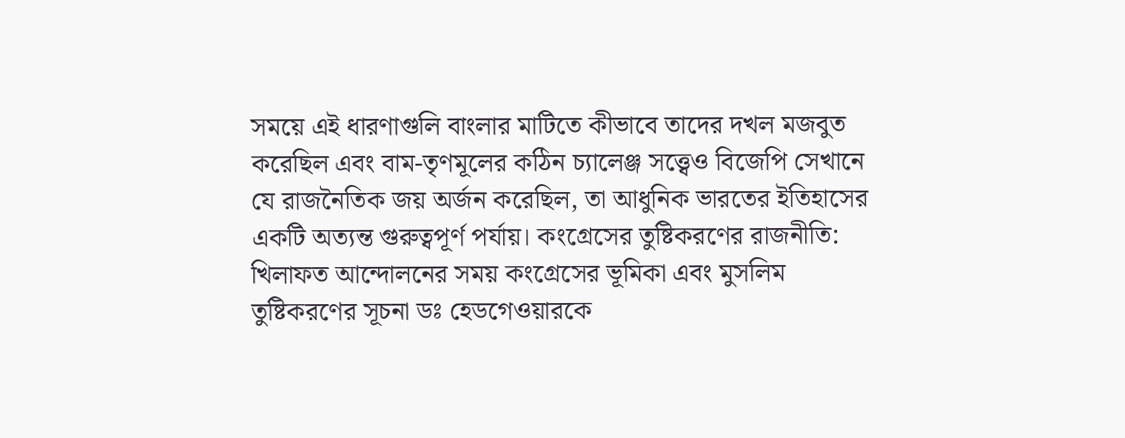সময়ে এই ধারণাগুলি বাংলার মাটিতে কীভাবে তাদের দখল মজবুত করেছিল এবং বাম-তৃণমূলের কঠিন চ্যালেঞ্জ সত্ত্বেও বিজেপি সেখানে যে রাজনৈতিক জয় অর্জন করেছিল, তা আধুনিক ভারতের ইতিহাসের একটি অত্যন্ত গুরুত্বপূর্ণ পর্যায়। কংগ্রেসের তুষ্টিকরণের রাজনীতি: খিলাফত আন্দোলনের সময় কংগ্রেসের ভূমিকা এবং মুসলিম তুষ্টিকরণের সূচনা ডঃ হেডগেওয়ারকে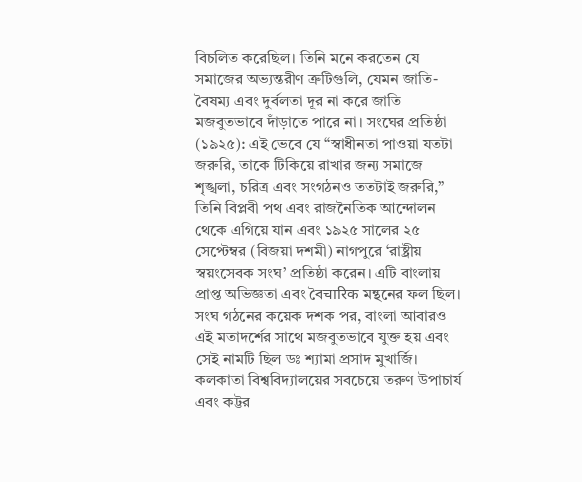বিচলিত করেছিল। তিনি মনে করতেন যে সমাজের অভ্যন্তরীণ ত্রুটিগুলি, যেমন জাতি-বৈষম্য এবং দুর্বলতা দূর না করে জাতি মজবুতভাবে দাঁড়াতে পারে না। সংঘের প্রতিষ্ঠা (১৯২৫): এই ভেবে যে “স্বাধীনতা পাওয়া যতটা জরুরি, তাকে টিকিয়ে রাখার জন্য সমাজে শৃঙ্খলা, চরিত্র এবং সংগঠনও ততটাই জরুরি,” তিনি বিপ্লবী পথ এবং রাজনৈতিক আন্দোলন থেকে এগিয়ে যান এবং ১৯২৫ সালের ২৫ সেপ্টেম্বর (বিজয়া দশমী) নাগপুরে ‘রাষ্ট্রীয় স্বয়ংসেবক সংঘ’ প্রতিষ্ঠা করেন। এটি বাংলায় প্রাপ্ত অভিজ্ঞতা এবং বৈचारिक মন্থনের ফল ছিল। সংঘ গঠনের কয়েক দশক পর, বাংলা আবারও এই মতাদর্শের সাথে মজবুতভাবে যুক্ত হয় এবং সেই নামটি ছিল ডঃ শ্যামা প্রসাদ মুখার্জি। কলকাতা বিশ্ববিদ্যালয়ের সবচেয়ে তরুণ উপাচার্য এবং কট্টর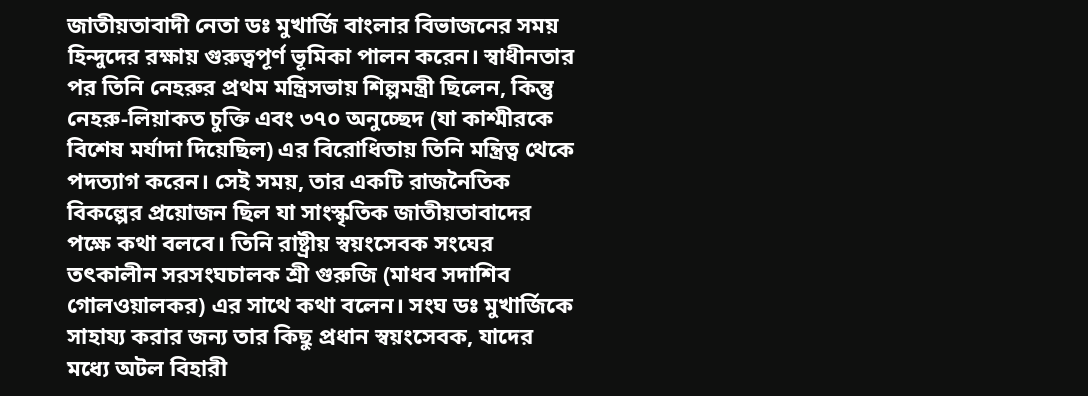জাতীয়তাবাদী নেতা ডঃ মুখার্জি বাংলার বিভাজনের সময় হিন্দুদের রক্ষায় গুরুত্বপূর্ণ ভূমিকা পালন করেন। স্বাধীনতার পর তিনি নেহরুর প্রথম মন্ত্রিসভায় শিল্পমন্ত্রী ছিলেন, কিন্তু নেহরু-লিয়াকত চুক্তি এবং ৩৭০ অনুচ্ছেদ (যা কাশ্মীরকে বিশেষ মর্যাদা দিয়েছিল) এর বিরোধিতায় তিনি মন্ত্রিত্ব থেকে পদত্যাগ করেন। সেই সময়, তার একটি রাজনৈতিক বিকল্পের প্রয়োজন ছিল যা সাংস্কৃতিক জাতীয়তাবাদের পক্ষে কথা বলবে। তিনি রাষ্ট্রীয় স্বয়ংসেবক সংঘের তৎকালীন সরসংঘচালক শ্রী গুরুজি (মাধব সদাশিব গোলওয়ালকর) এর সাথে কথা বলেন। সংঘ ডঃ মুখার্জিকে সাহায্য করার জন্য তার কিছু প্রধান স্বয়ংসেবক, যাদের মধ্যে অটল বিহারী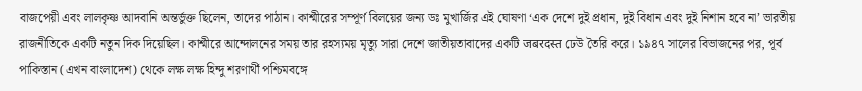বাজপেয়ী এবং লালকৃষ্ণ আদবানি অন্তর্ভুক্ত ছিলেন, তাদের পাঠান। কাশ্মীরের সম্পূর্ণ বিলয়ের জন্য ডঃ মুখার্জির এই ঘোষণা ‘এক দেশে দুই প্রধান, দুই বিধান এবং দুই নিশান হবে না’ ভারতীয় রাজনীতিকে একটি নতুন দিক দিয়েছিল। কাশ্মীরে আন্দোলনের সময় তার রহস্যময় মৃত্যু সারা দেশে জাতীয়তাবাদের একটি जबरदस्त ঢেউ তৈরি করে। ১৯৪৭ সালের বিভাজনের পর, পূর্ব পাকিস্তান (এখন বাংলাদেশ) থেকে লক্ষ লক্ষ হিন্দু শরণার্থী পশ্চিমবঙ্গে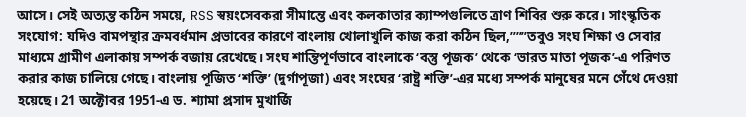আসে। সেই অত্যন্ত কঠিন সময়ে, RSS স্বয়ংসেবকরা সীমান্তে এবং কলকাতার ক্যাম্পগুলিতে ত্রাণ শিবির শুরু করে। সাংস্কৃতিক সংযোগ: যদিও বামপন্থার ক্রমবর্ধমান প্রভাবের কারণে বাংলায় খোলাখুলি কাজ করা কঠিন ছিল,”””তবুও সংঘ শিক্ষা ও সেবার মাধ্যমে গ্রামীণ এলাকায় সম্পর্ক বজায় রেখেছে। সংঘ শান্তিপূর্ণভাবে বাংলাকে ‘বস্তু পূজক’ থেকে ‘ভারত মাতা পূজক’-এ পরিণত করার কাজ চালিয়ে গেছে। বাংলায় পূজিত ‘শক্তি’ (দুর্গাপূজা) এবং সংঘের ‘রাষ্ট্র শক্তি’-এর মধ্যে সম্পর্ক মানুষের মনে গেঁথে দেওয়া হয়েছে। 21 অক্টোবর 1951-এ ড. শ্যামা প্রসাদ মুখার্জি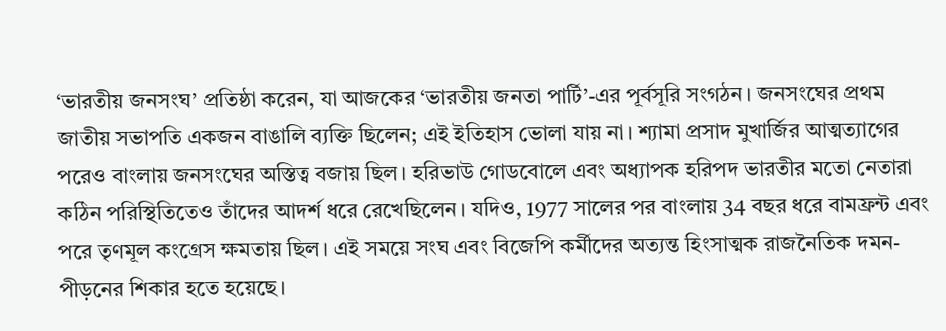‘ভারতীয় জনসংঘ’ প্রতিষ্ঠা করেন, যা আজকের ‘ভারতীয় জনতা পার্টি’-এর পূর্বসূরি সংগঠন। জনসংঘের প্রথম জাতীয় সভাপতি একজন বাঙালি ব্যক্তি ছিলেন; এই ইতিহাস ভোলা যায় না। শ্যামা প্রসাদ মুখার্জির আত্মত্যাগের পরেও বাংলায় জনসংঘের অস্তিত্ব বজায় ছিল। হরিভাউ গোডবোলে এবং অধ্যাপক হরিপদ ভারতীর মতো নেতারা কঠিন পরিস্থিতিতেও তাঁদের আদর্শ ধরে রেখেছিলেন। যদিও, 1977 সালের পর বাংলায় 34 বছর ধরে বামফ্রন্ট এবং পরে তৃণমূল কংগ্রেস ক্ষমতায় ছিল। এই সময়ে সংঘ এবং বিজেপি কর্মীদের অত্যন্ত হিংসাত্মক রাজনৈতিক দমন-পীড়নের শিকার হতে হয়েছে।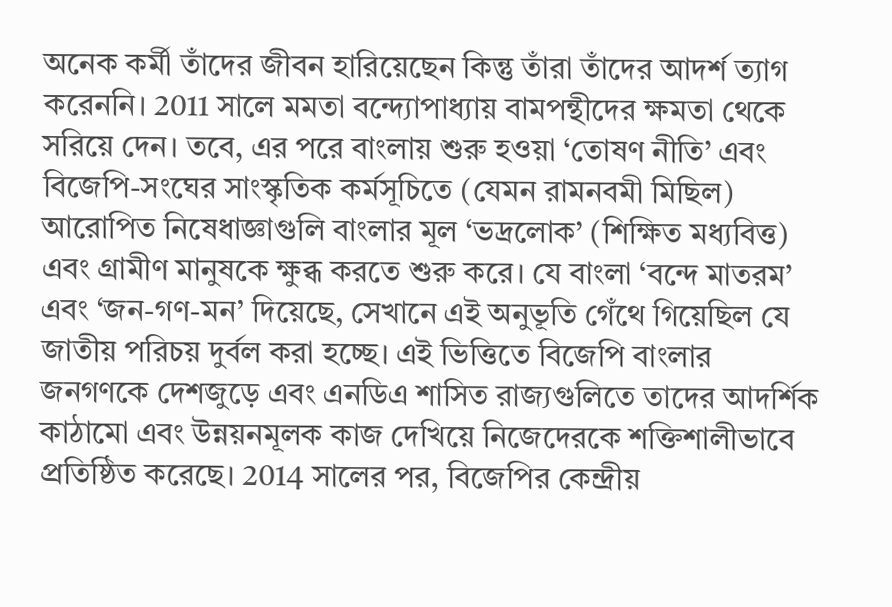অনেক কর্মী তাঁদের জীবন হারিয়েছেন কিন্তু তাঁরা তাঁদের আদর্শ ত্যাগ করেননি। 2011 সালে মমতা বন্দ্যোপাধ্যায় বামপন্থীদের ক্ষমতা থেকে সরিয়ে দেন। তবে, এর পরে বাংলায় শুরু হওয়া ‘তোষণ নীতি’ এবং বিজেপি-সংঘের সাংস্কৃতিক কর্মসূচিতে (যেমন রামনবমী মিছিল) আরোপিত নিষেধাজ্ঞাগুলি বাংলার মূল ‘ভদ্রলোক’ (শিক্ষিত মধ্যবিত্ত) এবং গ্রামীণ মানুষকে ক্ষুব্ধ করতে শুরু করে। যে বাংলা ‘বন্দে মাতরম’ এবং ‘জন-গণ-মন’ দিয়েছে, সেখানে এই অনুভূতি গেঁথে গিয়েছিল যে জাতীয় পরিচয় দুর্বল করা হচ্ছে। এই ভিত্তিতে বিজেপি বাংলার জনগণকে দেশজুড়ে এবং এনডিএ শাসিত রাজ্যগুলিতে তাদের আদর্শিক কাঠামো এবং উন্নয়নমূলক কাজ দেখিয়ে নিজেদেরকে শক্তিশালীভাবে প্রতিষ্ঠিত করেছে। 2014 সালের পর, বিজেপির কেন্দ্রীয়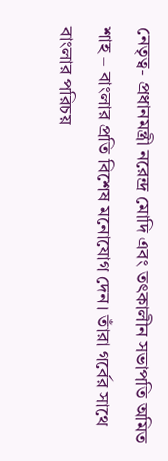নেতৃত্ব- প্রধানমন্ত্রী নরেন্দ্র মোদি এবং তৎকালীন সভাপতি অমিত শাহ – বাংলার প্রতি বিশেষ মনোযোগ দেন। তাঁরা গর্বের সাথে বাংলার পরিচয়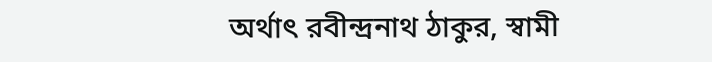অর্থাৎ রবীন্দ্রনাথ ঠাকুর, স্বামী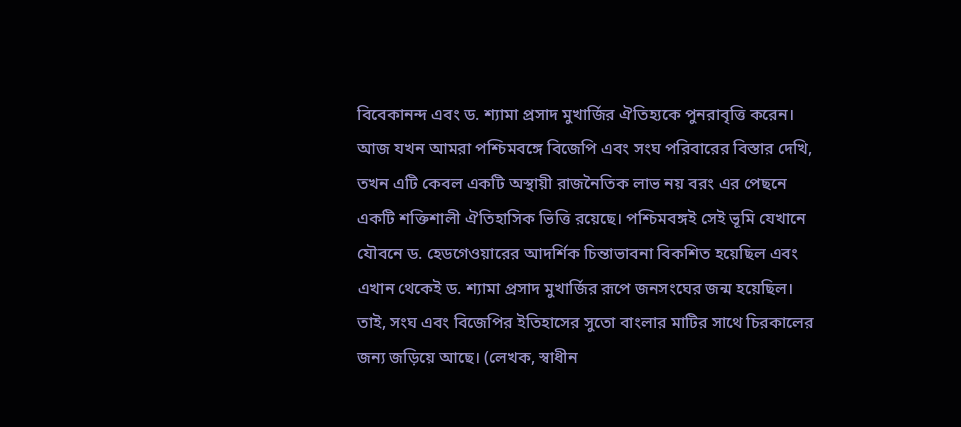বিবেকানন্দ এবং ড. শ্যামা প্রসাদ মুখার্জির ঐতিহ্যকে পুনরাবৃত্তি করেন। আজ যখন আমরা পশ্চিমবঙ্গে বিজেপি এবং সংঘ পরিবারের বিস্তার দেখি, তখন এটি কেবল একটি অস্থায়ী রাজনৈতিক লাভ নয় বরং এর পেছনে একটি শক্তিশালী ঐতিহাসিক ভিত্তি রয়েছে। পশ্চিমবঙ্গই সেই ভূমি যেখানে যৌবনে ড. হেডগেওয়ারের আদর্শিক চিন্তাভাবনা বিকশিত হয়েছিল এবং এখান থেকেই ড. শ্যামা প্রসাদ মুখার্জির রূপে জনসংঘের জন্ম হয়েছিল। তাই, সংঘ এবং বিজেপির ইতিহাসের সুতো বাংলার মাটির সাথে চিরকালের জন্য জড়িয়ে আছে। (লেখক, স্বাধীন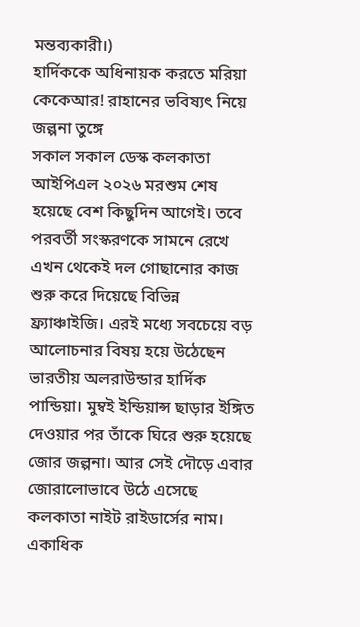মন্তব্যকারী।)
হার্দিককে অধিনায়ক করতে মরিয়া কেকেআর! রাহানের ভবিষ্যৎ নিয়ে জল্পনা তুঙ্গে
সকাল সকাল ডেস্ক কলকাতা আইপিএল ২০২৬ মরশুম শেষ হয়েছে বেশ কিছুদিন আগেই। তবে পরবর্তী সংস্করণকে সামনে রেখে এখন থেকেই দল গোছানোর কাজ শুরু করে দিয়েছে বিভিন্ন ফ্র্যাঞ্চাইজি। এরই মধ্যে সবচেয়ে বড় আলোচনার বিষয় হয়ে উঠেছেন ভারতীয় অলরাউন্ডার হার্দিক পান্ডিয়া। মুম্বই ইন্ডিয়ান্স ছাড়ার ইঙ্গিত দেওয়ার পর তাঁকে ঘিরে শুরু হয়েছে জোর জল্পনা। আর সেই দৌড়ে এবার জোরালোভাবে উঠে এসেছে কলকাতা নাইট রাইডার্সের নাম। একাধিক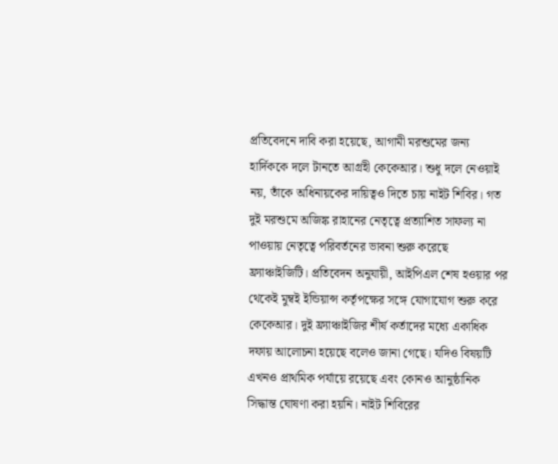প্রতিবেদনে দাবি করা হয়েছে, আগামী মরশুমের জন্য হার্দিককে দলে টানতে আগ্রহী কেকেআর। শুধু দলে নেওয়াই নয়, তাঁকে অধিনায়কের দায়িত্বও দিতে চায় নাইট শিবির। গত দুই মরশুমে অজিঙ্ক রাহানের নেতৃত্বে প্রত্যাশিত সাফল্য না পাওয়ায় নেতৃত্বে পরিবর্তনের ভাবনা শুরু করেছে ফ্র্যাঞ্চাইজিটি। প্রতিবেদন অনুযায়ী, আইপিএল শেষ হওয়ার পর থেকেই মুম্বই ইন্ডিয়ান্স কর্তৃপক্ষের সঙ্গে যোগাযোগ শুরু করে কেকেআর। দুই ফ্র্যাঞ্চাইজির শীর্ষ কর্তাদের মধ্যে একাধিক দফায় আলোচনা হয়েছে বলেও জানা গেছে। যদিও বিষয়টি এখনও প্রাথমিক পর্যায়ে রয়েছে এবং কোনও আনুষ্ঠানিক সিদ্ধান্ত ঘোষণা করা হয়নি। নাইট শিবিরের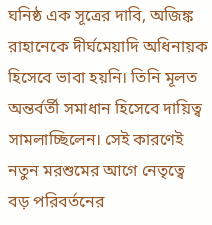ঘনিষ্ঠ এক সূত্রের দাবি, অজিঙ্ক রাহানেকে দীর্ঘমেয়াদি অধিনায়ক হিসেবে ভাবা হয়নি। তিনি মূলত অন্তর্বর্তী সমাধান হিসেবে দায়িত্ব সামলাচ্ছিলেন। সেই কারণেই নতুন মরশুমের আগে নেতৃত্বে বড় পরিবর্তনের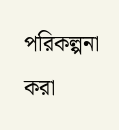পরিকল্পনা করা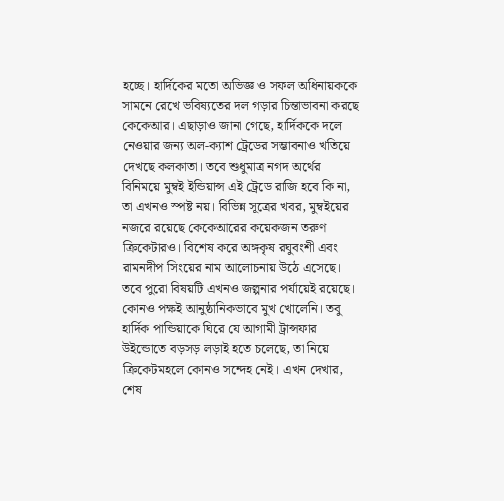হচ্ছে। হার্দিকের মতো অভিজ্ঞ ও সফল অধিনায়ককে সামনে রেখে ভবিষ্যতের দল গড়ার চিন্তাভাবনা করছে কেকেআর। এছাড়াও জানা গেছে, হার্দিককে দলে নেওয়ার জন্য অল-ক্যাশ ট্রেডের সম্ভাবনাও খতিয়ে দেখছে কলকাতা। তবে শুধুমাত্র নগদ অর্থের বিনিময়ে মুম্বই ইন্ডিয়ান্স এই ট্রেডে রাজি হবে কি না, তা এখনও স্পষ্ট নয়। বিভিন্ন সূত্রের খবর, মুম্বইয়ের নজরে রয়েছে কেকেআরের কয়েকজন তরুণ ক্রিকেটারও। বিশেষ করে অঙ্গকৃষ রঘুবংশী এবং রামনদীপ সিংয়ের নাম আলোচনায় উঠে এসেছে। তবে পুরো বিষয়টি এখনও জল্পনার পর্যায়েই রয়েছে। কোনও পক্ষই আনুষ্ঠানিকভাবে মুখ খোলেনি। তবু হার্দিক পান্ডিয়াকে ঘিরে যে আগামী ট্রান্সফার উইন্ডোতে বড়সড় লড়াই হতে চলেছে, তা নিয়ে ক্রিকেটমহলে কোনও সন্দেহ নেই। এখন দেখার, শেষ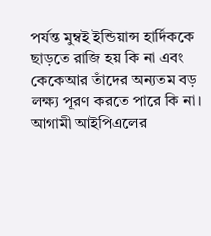পর্যন্ত মুম্বই ইন্ডিয়ান্স হার্দিককে ছাড়তে রাজি হয় কি না এবং কেকেআর তাঁদের অন্যতম বড় লক্ষ্য পূরণ করতে পারে কি না। আগামী আইপিএলের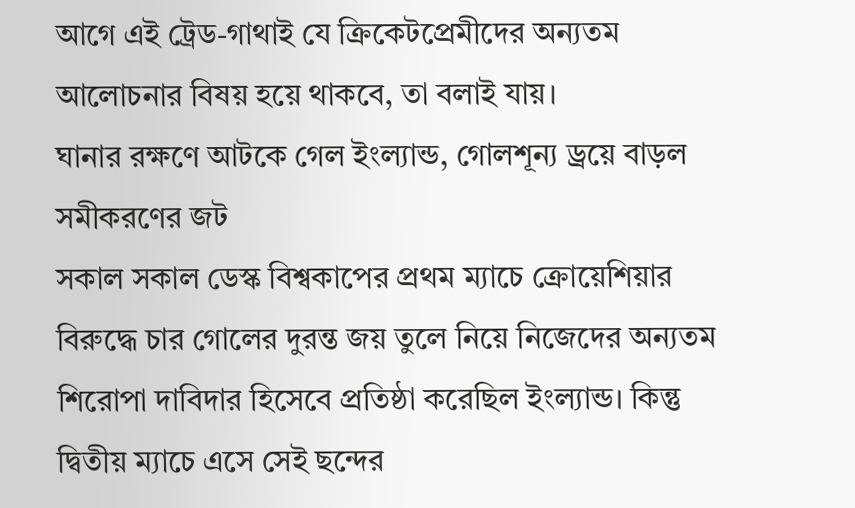আগে এই ট্রেড-গাথাই যে ক্রিকেটপ্রেমীদের অন্যতম আলোচনার বিষয় হয়ে থাকবে, তা বলাই যায়।
ঘানার রক্ষণে আটকে গেল ইংল্যান্ড, গোলশূন্য ড্রয়ে বাড়ল সমীকরণের জট
সকাল সকাল ডেস্ক বিশ্বকাপের প্রথম ম্যাচে ক্রোয়েশিয়ার বিরুদ্ধে চার গোলের দুরন্ত জয় তুলে নিয়ে নিজেদের অন্যতম শিরোপা দাবিদার হিসেবে প্রতিষ্ঠা করেছিল ইংল্যান্ড। কিন্তু দ্বিতীয় ম্যাচে এসে সেই ছন্দের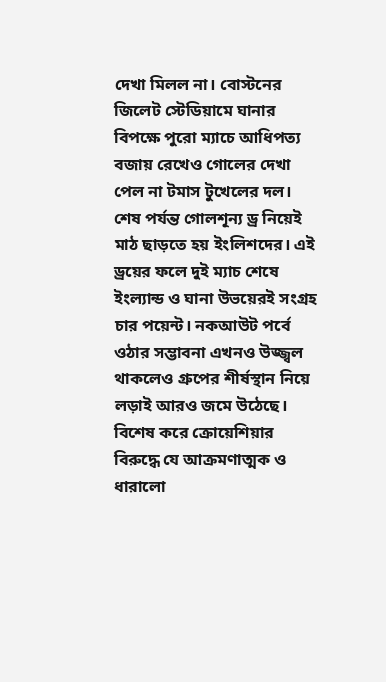দেখা মিলল না। বোস্টনের জিলেট স্টেডিয়ামে ঘানার বিপক্ষে পুরো ম্যাচে আধিপত্য বজায় রেখেও গোলের দেখা পেল না টমাস টুখেলের দল। শেষ পর্যন্ত গোলশূন্য ড্র নিয়েই মাঠ ছাড়তে হয় ইংলিশদের। এই ড্রয়ের ফলে দুই ম্যাচ শেষে ইংল্যান্ড ও ঘানা উভয়েরই সংগ্রহ চার পয়েন্ট। নকআউট পর্বে ওঠার সম্ভাবনা এখনও উজ্জ্বল থাকলেও গ্রুপের শীর্ষস্থান নিয়ে লড়াই আরও জমে উঠেছে। বিশেষ করে ক্রোয়েশিয়ার বিরুদ্ধে যে আক্রমণাত্মক ও ধারালো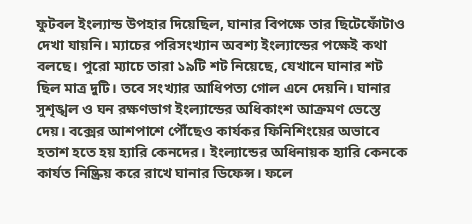ফুটবল ইংল্যান্ড উপহার দিয়েছিল, ঘানার বিপক্ষে তার ছিটেফোঁটাও দেখা যায়নি। ম্যাচের পরিসংখ্যান অবশ্য ইংল্যান্ডের পক্ষেই কথা বলছে। পুরো ম্যাচে তারা ১৯টি শট নিয়েছে, যেখানে ঘানার শট ছিল মাত্র দুটি। তবে সংখ্যার আধিপত্য গোল এনে দেয়নি। ঘানার সুশৃঙ্খল ও ঘন রক্ষণভাগ ইংল্যান্ডের অধিকাংশ আক্রমণ ভেস্তে দেয়। বক্সের আশপাশে পৌঁছেও কার্যকর ফিনিশিংয়ের অভাবে হতাশ হতে হয় হ্যারি কেনদের। ইংল্যান্ডের অধিনায়ক হ্যারি কেনকে কার্যত নিষ্ক্রিয় করে রাখে ঘানার ডিফেন্স। ফলে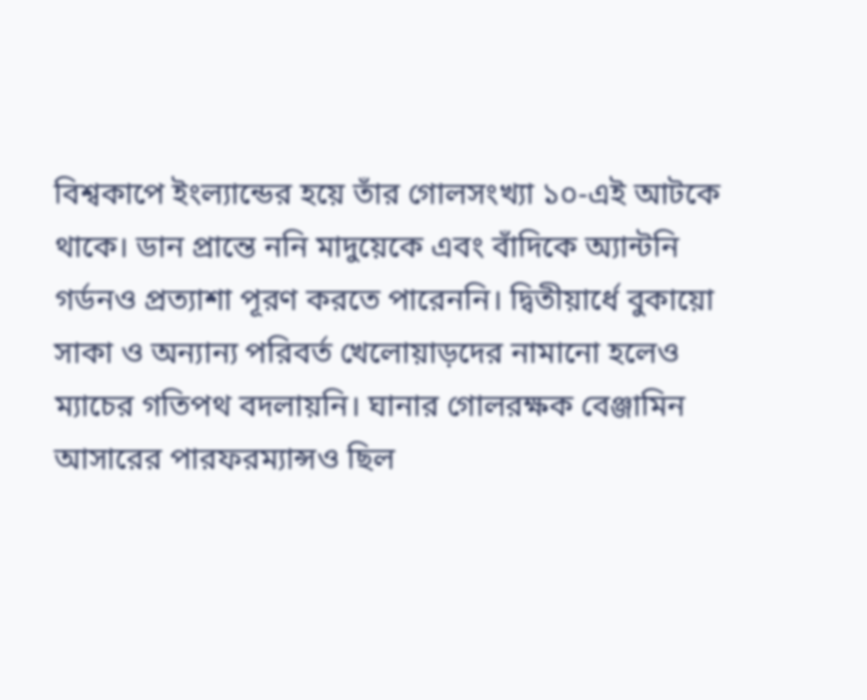বিশ্বকাপে ইংল্যান্ডের হয়ে তাঁর গোলসংখ্যা ১০-এই আটকে থাকে। ডান প্রান্তে ননি মাদুয়েকে এবং বাঁদিকে অ্যান্টনি গর্ডনও প্রত্যাশা পূরণ করতে পারেননি। দ্বিতীয়ার্ধে বুকায়ো সাকা ও অন্যান্য পরিবর্ত খেলোয়াড়দের নামানো হলেও ম্যাচের গতিপথ বদলায়নি। ঘানার গোলরক্ষক বেঞ্জামিন আসারের পারফরম্যান্সও ছিল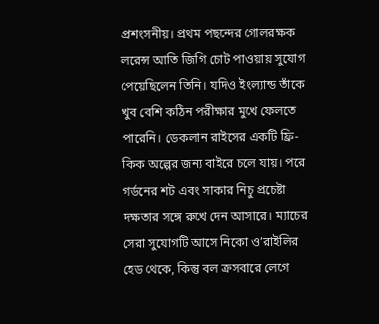প্রশংসনীয়। প্রথম পছন্দের গোলরক্ষক লরেন্স আতি জিগি চোট পাওয়ায় সুযোগ পেয়েছিলেন তিনি। যদিও ইংল্যান্ড তাঁকে খুব বেশি কঠিন পরীক্ষার মুখে ফেলতে পারেনি। ডেকলান রাইসের একটি ফ্রি-কিক অল্পের জন্য বাইরে চলে যায়। পরে গর্ডনের শট এবং সাকার নিচু প্রচেষ্টা দক্ষতার সঙ্গে রুখে দেন আসারে। ম্যাচের সেরা সুযোগটি আসে নিকো ও’রাইলির হেড থেকে, কিন্তু বল ক্রসবারে লেগে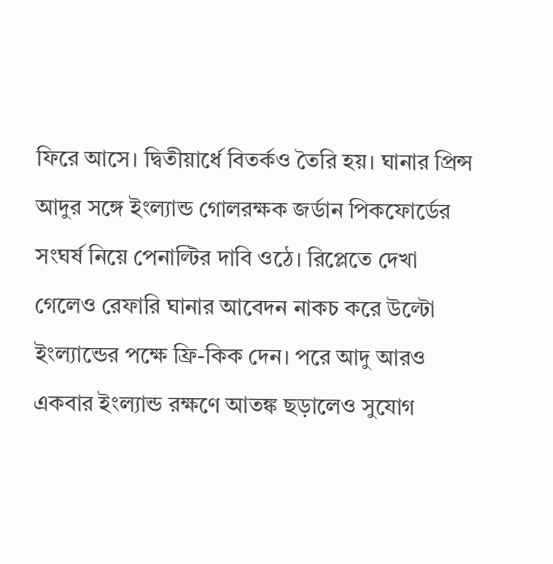ফিরে আসে। দ্বিতীয়ার্ধে বিতর্কও তৈরি হয়। ঘানার প্রিন্স আদুর সঙ্গে ইংল্যান্ড গোলরক্ষক জর্ডান পিকফোর্ডের সংঘর্ষ নিয়ে পেনাল্টির দাবি ওঠে। রিপ্লেতে দেখা গেলেও রেফারি ঘানার আবেদন নাকচ করে উল্টো ইংল্যান্ডের পক্ষে ফ্রি-কিক দেন। পরে আদু আরও একবার ইংল্যান্ড রক্ষণে আতঙ্ক ছড়ালেও সুযোগ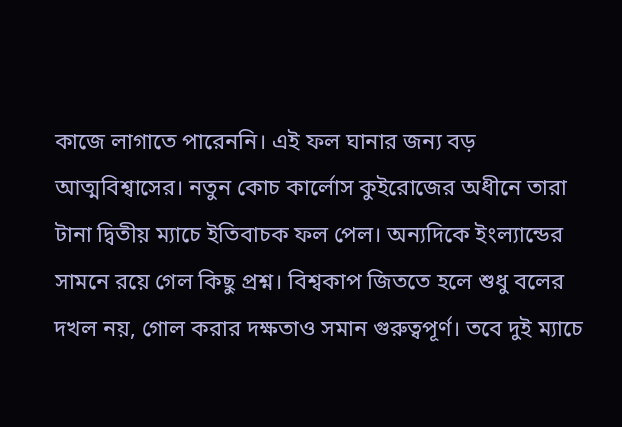কাজে লাগাতে পারেননি। এই ফল ঘানার জন্য বড় আত্মবিশ্বাসের। নতুন কোচ কার্লোস কুইরোজের অধীনে তারা টানা দ্বিতীয় ম্যাচে ইতিবাচক ফল পেল। অন্যদিকে ইংল্যান্ডের সামনে রয়ে গেল কিছু প্রশ্ন। বিশ্বকাপ জিততে হলে শুধু বলের দখল নয়, গোল করার দক্ষতাও সমান গুরুত্বপূর্ণ। তবে দুই ম্যাচে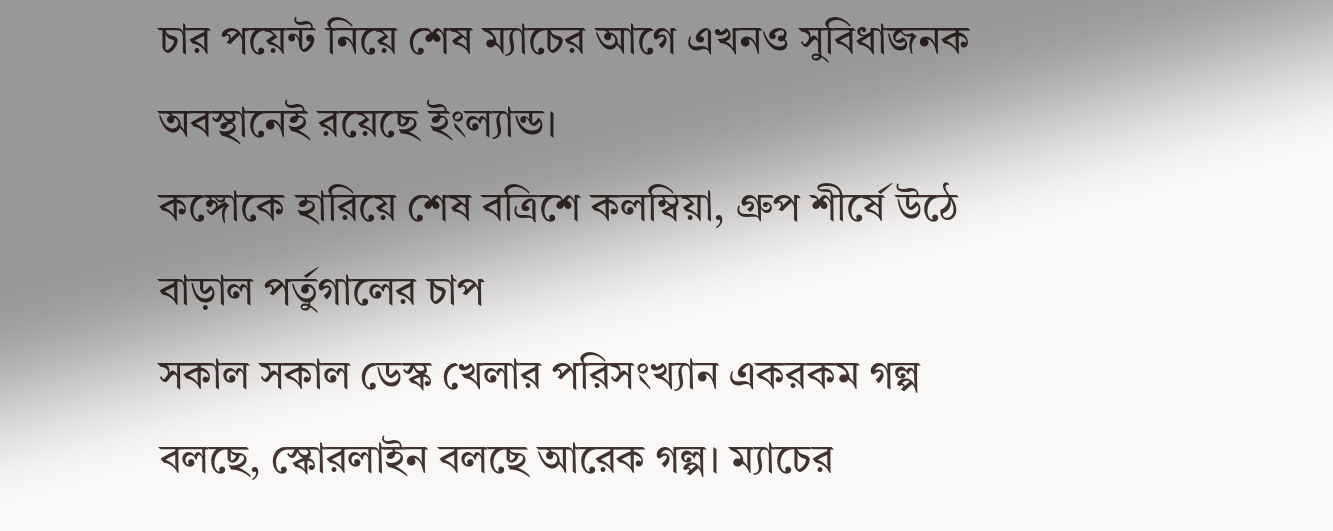চার পয়েন্ট নিয়ে শেষ ম্যাচের আগে এখনও সুবিধাজনক অবস্থানেই রয়েছে ইংল্যান্ড।
কঙ্গোকে হারিয়ে শেষ বত্রিশে কলম্বিয়া, গ্রুপ শীর্ষে উঠে বাড়াল পর্তুগালের চাপ
সকাল সকাল ডেস্ক খেলার পরিসংখ্যান একরকম গল্প বলছে, স্কোরলাইন বলছে আরেক গল্প। ম্যাচের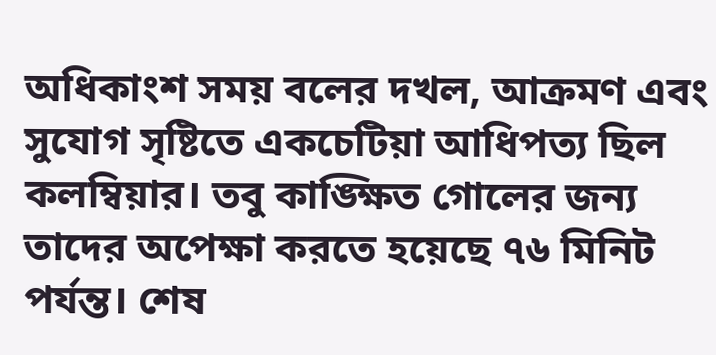অধিকাংশ সময় বলের দখল, আক্রমণ এবং সুযোগ সৃষ্টিতে একচেটিয়া আধিপত্য ছিল কলম্বিয়ার। তবু কাঙ্ক্ষিত গোলের জন্য তাদের অপেক্ষা করতে হয়েছে ৭৬ মিনিট পর্যন্ত। শেষ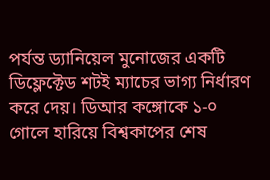পর্যন্ত ড্যানিয়েল মুনোজের একটি ডিফ্লেক্টেড শটই ম্যাচের ভাগ্য নির্ধারণ করে দেয়। ডিআর কঙ্গোকে ১-০ গোলে হারিয়ে বিশ্বকাপের শেষ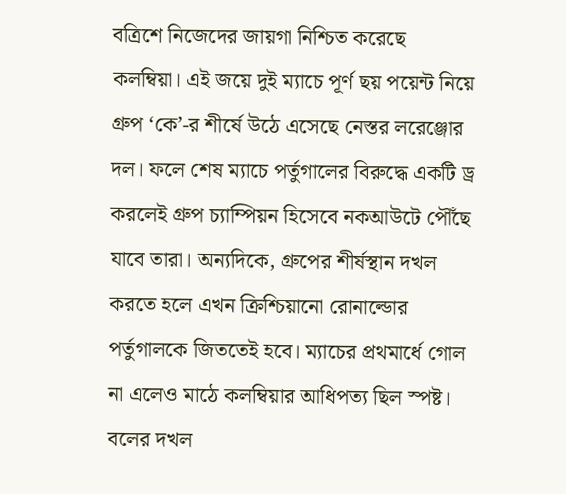বত্রিশে নিজেদের জায়গা নিশ্চিত করেছে কলম্বিয়া। এই জয়ে দুই ম্যাচে পূর্ণ ছয় পয়েন্ট নিয়ে গ্রুপ ‘কে’-র শীর্ষে উঠে এসেছে নেস্তর লরেঞ্জোর দল। ফলে শেষ ম্যাচে পর্তুগালের বিরুদ্ধে একটি ড্র করলেই গ্রুপ চ্যাম্পিয়ন হিসেবে নকআউটে পৌঁছে যাবে তারা। অন্যদিকে, গ্রুপের শীর্ষস্থান দখল করতে হলে এখন ক্রিশ্চিয়ানো রোনাল্ডোর পর্তুগালকে জিততেই হবে। ম্যাচের প্রথমার্ধে গোল না এলেও মাঠে কলম্বিয়ার আধিপত্য ছিল স্পষ্ট। বলের দখল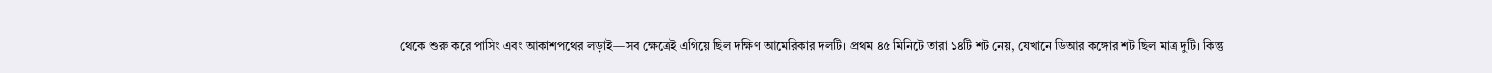থেকে শুরু করে পাসিং এবং আকাশপথের লড়াই—সব ক্ষেত্রেই এগিয়ে ছিল দক্ষিণ আমেরিকার দলটি। প্রথম ৪৫ মিনিটে তারা ১৪টি শট নেয়, যেখানে ডিআর কঙ্গোর শট ছিল মাত্র দুটি। কিন্তু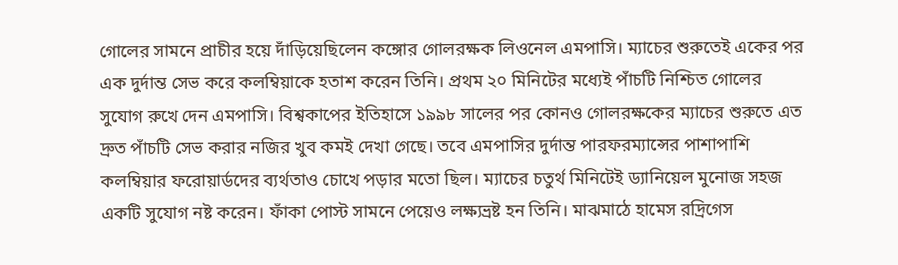গোলের সামনে প্রাচীর হয়ে দাঁড়িয়েছিলেন কঙ্গোর গোলরক্ষক লিওনেল এমপাসি। ম্যাচের শুরুতেই একের পর এক দুর্দান্ত সেভ করে কলম্বিয়াকে হতাশ করেন তিনি। প্রথম ২০ মিনিটের মধ্যেই পাঁচটি নিশ্চিত গোলের সুযোগ রুখে দেন এমপাসি। বিশ্বকাপের ইতিহাসে ১৯৯৮ সালের পর কোনও গোলরক্ষকের ম্যাচের শুরুতে এত দ্রুত পাঁচটি সেভ করার নজির খুব কমই দেখা গেছে। তবে এমপাসির দুর্দান্ত পারফরম্যান্সের পাশাপাশি কলম্বিয়ার ফরোয়ার্ডদের ব্যর্থতাও চোখে পড়ার মতো ছিল। ম্যাচের চতুর্থ মিনিটেই ড্যানিয়েল মুনোজ সহজ একটি সুযোগ নষ্ট করেন। ফাঁকা পোস্ট সামনে পেয়েও লক্ষ্যভ্রষ্ট হন তিনি। মাঝমাঠে হামেস রদ্রিগেস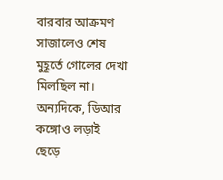বারবার আক্রমণ সাজালেও শেষ মুহূর্তে গোলের দেখা মিলছিল না। অন্যদিকে, ডিআর কঙ্গোও লড়াই ছেড়ে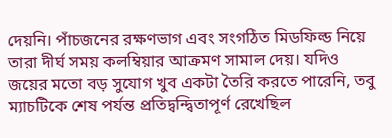দেয়নি। পাঁচজনের রক্ষণভাগ এবং সংগঠিত মিডফিল্ড নিয়ে তারা দীর্ঘ সময় কলম্বিয়ার আক্রমণ সামাল দেয়। যদিও জয়ের মতো বড় সুযোগ খুব একটা তৈরি করতে পারেনি, তবু ম্যাচটিকে শেষ পর্যন্ত প্রতিদ্বন্দ্বিতাপূর্ণ রেখেছিল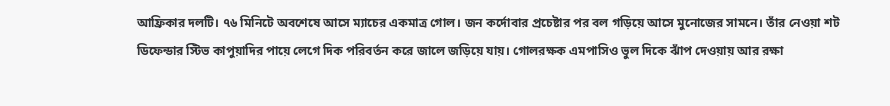আফ্রিকার দলটি। ৭৬ মিনিটে অবশেষে আসে ম্যাচের একমাত্র গোল। জন কর্দোবার প্রচেষ্টার পর বল গড়িয়ে আসে মুনোজের সামনে। তাঁর নেওয়া শট ডিফেন্ডার স্টিভ কাপুয়াদির পায়ে লেগে দিক পরিবর্তন করে জালে জড়িয়ে যায়। গোলরক্ষক এমপাসিও ভুল দিকে ঝাঁপ দেওয়ায় আর রক্ষা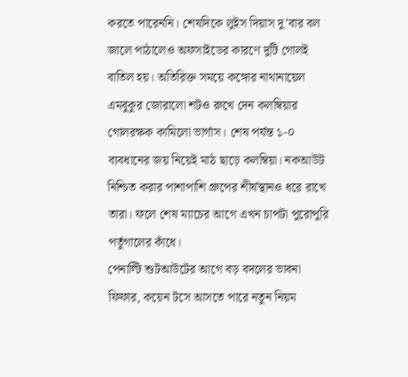করতে পারেননি। শেষদিকে লুইস দিয়াস দু’বার বল জালে পাঠালেও অফসাইডের কারণে দুটি গোলই বাতিল হয়। অতিরিক্ত সময়ে কঙ্গোর নাথানায়েল এমবুকুর জোরালো শটও রুখে দেন কলম্বিয়ার গোলরক্ষক কামিলো ভার্গাস। শেষ পর্যন্ত ১-০ ব্যবধানের জয় নিয়েই মাঠ ছাড়ে কলম্বিয়া। নকআউট নিশ্চিত করার পাশাপাশি গ্রুপের শীর্ষস্থানও ধরে রাখে তারা। ফলে শেষ ম্যাচের আগে এখন চাপটা পুরোপুরি পর্তুগালের কাঁধে।
পেনাল্টি শুটআউটের আগে বড় বদলের ভাবনা ফিফার, কয়েন টসে আসতে পারে নতুন নিয়ম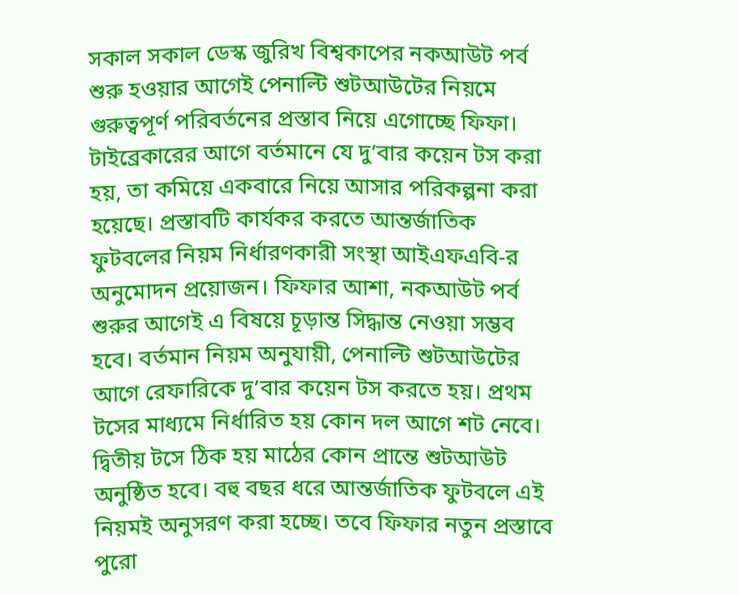সকাল সকাল ডেস্ক জুরিখ বিশ্বকাপের নকআউট পর্ব শুরু হওয়ার আগেই পেনাল্টি শুটআউটের নিয়মে গুরুত্বপূর্ণ পরিবর্তনের প্রস্তাব নিয়ে এগোচ্ছে ফিফা। টাইব্রেকারের আগে বর্তমানে যে দু’বার কয়েন টস করা হয়, তা কমিয়ে একবারে নিয়ে আসার পরিকল্পনা করা হয়েছে। প্রস্তাবটি কার্যকর করতে আন্তর্জাতিক ফুটবলের নিয়ম নির্ধারণকারী সংস্থা আইএফএবি-র অনুমোদন প্রয়োজন। ফিফার আশা, নকআউট পর্ব শুরুর আগেই এ বিষয়ে চূড়ান্ত সিদ্ধান্ত নেওয়া সম্ভব হবে। বর্তমান নিয়ম অনুযায়ী, পেনাল্টি শুটআউটের আগে রেফারিকে দু’বার কয়েন টস করতে হয়। প্রথম টসের মাধ্যমে নির্ধারিত হয় কোন দল আগে শট নেবে। দ্বিতীয় টসে ঠিক হয় মাঠের কোন প্রান্তে শুটআউট অনুষ্ঠিত হবে। বহু বছর ধরে আন্তর্জাতিক ফুটবলে এই নিয়মই অনুসরণ করা হচ্ছে। তবে ফিফার নতুন প্রস্তাবে পুরো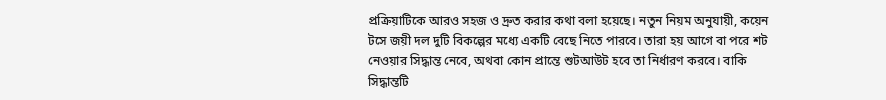প্রক্রিয়াটিকে আরও সহজ ও দ্রুত করার কথা বলা হয়েছে। নতুন নিয়ম অনুযায়ী, কয়েন টসে জয়ী দল দুটি বিকল্পের মধ্যে একটি বেছে নিতে পারবে। তারা হয় আগে বা পরে শট নেওয়ার সিদ্ধান্ত নেবে, অথবা কোন প্রান্তে শুটআউট হবে তা নির্ধারণ করবে। বাকি সিদ্ধান্তটি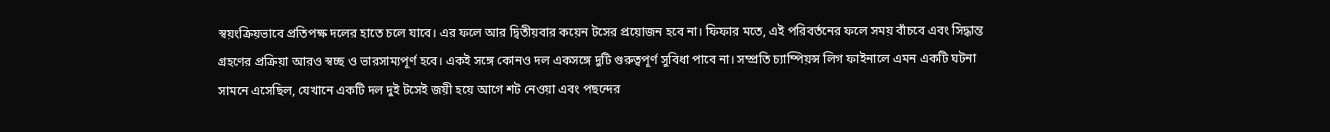স্বয়ংক্রিয়ভাবে প্রতিপক্ষ দলের হাতে চলে যাবে। এর ফলে আর দ্বিতীয়বার কয়েন টসের প্রয়োজন হবে না। ফিফার মতে, এই পরিবর্তনের ফলে সময় বাঁচবে এবং সিদ্ধান্ত গ্রহণের প্রক্রিয়া আরও স্বচ্ছ ও ভারসাম্যপূর্ণ হবে। একই সঙ্গে কোনও দল একসঙ্গে দুটি গুরুত্বপূর্ণ সুবিধা পাবে না। সম্প্রতি চ্যাম্পিয়ন্স লিগ ফাইনালে এমন একটি ঘটনা সামনে এসেছিল, যেখানে একটি দল দুই টসেই জয়ী হয়ে আগে শট নেওয়া এবং পছন্দের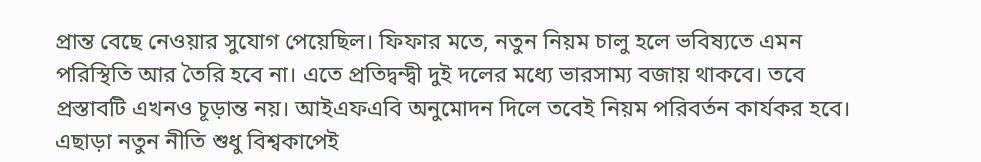প্রান্ত বেছে নেওয়ার সুযোগ পেয়েছিল। ফিফার মতে, নতুন নিয়ম চালু হলে ভবিষ্যতে এমন পরিস্থিতি আর তৈরি হবে না। এতে প্রতিদ্বন্দ্বী দুই দলের মধ্যে ভারসাম্য বজায় থাকবে। তবে প্রস্তাবটি এখনও চূড়ান্ত নয়। আইএফএবি অনুমোদন দিলে তবেই নিয়ম পরিবর্তন কার্যকর হবে। এছাড়া নতুন নীতি শুধু বিশ্বকাপেই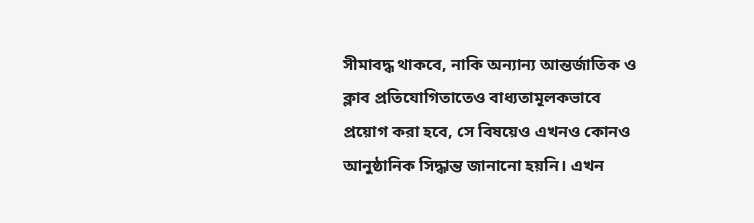সীমাবদ্ধ থাকবে, নাকি অন্যান্য আন্তর্জাতিক ও ক্লাব প্রতিযোগিতাতেও বাধ্যতামূলকভাবে প্রয়োগ করা হবে, সে বিষয়েও এখনও কোনও আনুষ্ঠানিক সিদ্ধান্ত জানানো হয়নি। এখন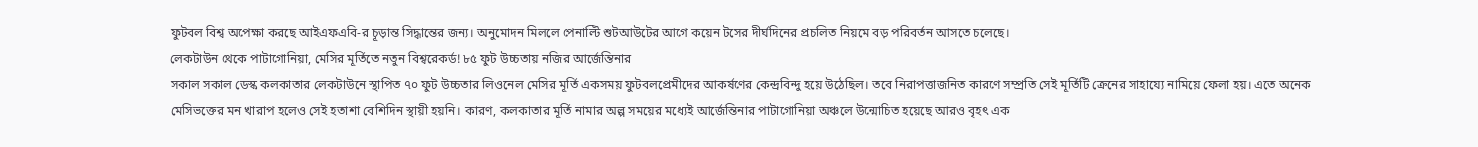ফুটবল বিশ্ব অপেক্ষা করছে আইএফএবি-র চূড়ান্ত সিদ্ধান্তের জন্য। অনুমোদন মিললে পেনাল্টি শুটআউটের আগে কয়েন টসের দীর্ঘদিনের প্রচলিত নিয়মে বড় পরিবর্তন আসতে চলেছে।
লেকটাউন থেকে পাটাগোনিয়া, মেসির মূর্তিতে নতুন বিশ্বরেকর্ড! ৮৫ ফুট উচ্চতায় নজির আর্জেন্তিনার
সকাল সকাল ডেস্ক কলকাতার লেকটাউনে স্থাপিত ৭০ ফুট উচ্চতার লিওনেল মেসির মূর্তি একসময় ফুটবলপ্রেমীদের আকর্ষণের কেন্দ্রবিন্দু হয়ে উঠেছিল। তবে নিরাপত্তাজনিত কারণে সম্প্রতি সেই মূর্তিটি ক্রেনের সাহায্যে নামিয়ে ফেলা হয়। এতে অনেক মেসিভক্তের মন খারাপ হলেও সেই হতাশা বেশিদিন স্থায়ী হয়নি। কারণ, কলকাতার মূর্তি নামার অল্প সময়ের মধ্যেই আর্জেন্তিনার পাটাগোনিয়া অঞ্চলে উন্মোচিত হয়েছে আরও বৃহৎ এক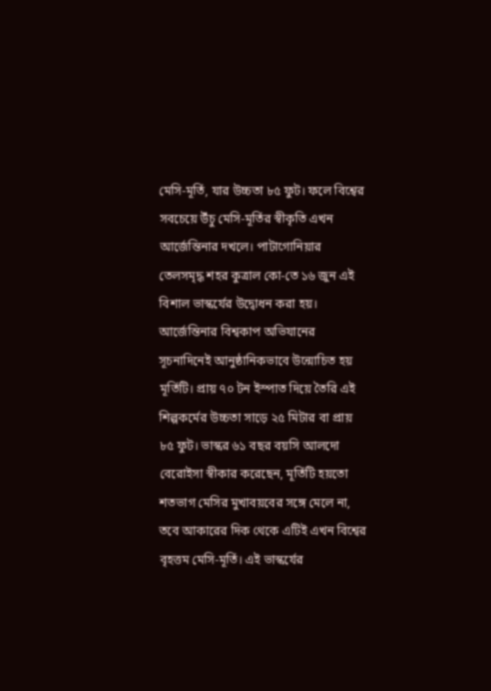মেসি-মূর্তি, যার উচ্চতা ৮৫ ফুট। ফলে বিশ্বের সবচেয়ে উঁচু মেসি-মূর্তির স্বীকৃতি এখন আর্জেন্তিনার দখলে। পাটাগোনিয়ার তেলসমৃদ্ধ শহর কুত্রাল কো-তে ১৬ জুন এই বিশাল ভাস্কর্যের উদ্বোধন করা হয়। আর্জেন্তিনার বিশ্বকাপ অভিযানের সূচনাদিনেই আনুষ্ঠানিকভাবে উন্মোচিত হয় মূর্তিটি। প্রায় ৭০ টন ইস্পাত দিয়ে তৈরি এই শিল্পকর্মের উচ্চতা সাড়ে ২৫ মিটার বা প্রায় ৮৫ ফুট। ভাস্কর ৬১ বছর বয়সি আলদো বেরোইসা স্বীকার করেছেন, মূর্তিটি হয়তো শতভাগ মেসির মুখাবয়বের সঙ্গে মেলে না, তবে আকারের দিক থেকে এটিই এখন বিশ্বের বৃহত্তম মেসি-মূর্তি। এই ভাস্কর্যের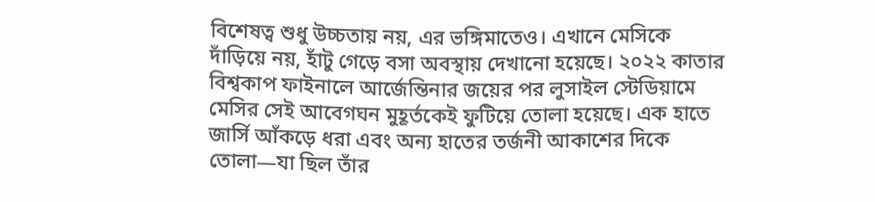বিশেষত্ব শুধু উচ্চতায় নয়, এর ভঙ্গিমাতেও। এখানে মেসিকে দাঁড়িয়ে নয়, হাঁটু গেড়ে বসা অবস্থায় দেখানো হয়েছে। ২০২২ কাতার বিশ্বকাপ ফাইনালে আর্জেন্তিনার জয়ের পর লুসাইল স্টেডিয়ামে মেসির সেই আবেগঘন মুহূর্তকেই ফুটিয়ে তোলা হয়েছে। এক হাতে জার্সি আঁকড়ে ধরা এবং অন্য হাতের তর্জনী আকাশের দিকে তোলা—যা ছিল তাঁর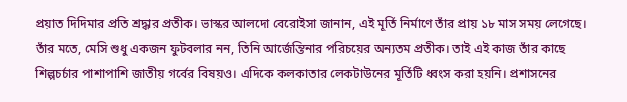প্রয়াত দিদিমার প্রতি শ্রদ্ধার প্রতীক। ভাস্কর আলদো বেরোইসা জানান, এই মূর্তি নির্মাণে তাঁর প্রায় ১৮ মাস সময় লেগেছে। তাঁর মতে, মেসি শুধু একজন ফুটবলার নন, তিনি আর্জেন্তিনার পরিচয়ের অন্যতম প্রতীক। তাই এই কাজ তাঁর কাছে শিল্পচর্চার পাশাপাশি জাতীয় গর্বের বিষয়ও। এদিকে কলকাতার লেকটাউনের মূর্তিটি ধ্বংস করা হয়নি। প্রশাসনের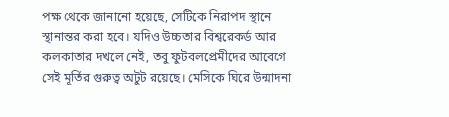পক্ষ থেকে জানানো হয়েছে, সেটিকে নিরাপদ স্থানে স্থানান্তর করা হবে। যদিও উচ্চতার বিশ্বরেকর্ড আর কলকাতার দখলে নেই, তবু ফুটবলপ্রেমীদের আবেগে সেই মূর্তির গুরুত্ব অটুট রয়েছে। মেসিকে ঘিরে উন্মাদনা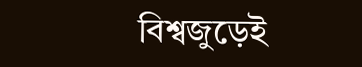বিশ্বজুড়েই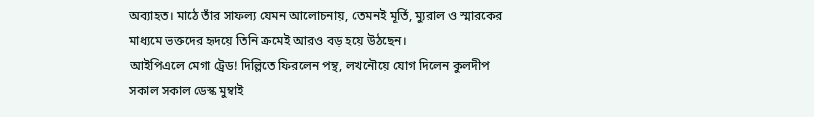অব্যাহত। মাঠে তাঁর সাফল্য যেমন আলোচনায়, তেমনই মূর্তি, ম্যুরাল ও স্মারকের মাধ্যমে ভক্তদের হৃদয়ে তিনি ক্রমেই আরও বড় হয়ে উঠছেন।
আইপিএলে মেগা ট্রেড! দিল্লিতে ফিরলেন পন্থ, লখনৌয়ে যোগ দিলেন কুলদীপ
সকাল সকাল ডেস্ক মুম্বাই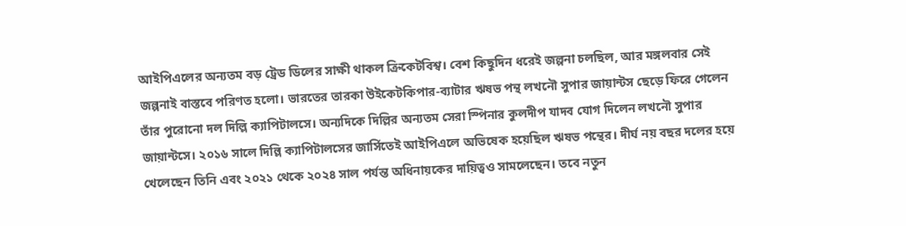আইপিএলের অন্যতম বড় ট্রেড ডিলের সাক্ষী থাকল ক্রিকেটবিশ্ব। বেশ কিছুদিন ধরেই জল্পনা চলছিল, আর মঙ্গলবার সেই জল্পনাই বাস্তবে পরিণত হলো। ভারতের তারকা উইকেটকিপার-ব্যাটার ঋষভ পন্থ লখনৌ সুপার জায়ান্টস ছেড়ে ফিরে গেলেন তাঁর পুরোনো দল দিল্লি ক্যাপিটালসে। অন্যদিকে দিল্লির অন্যতম সেরা স্পিনার কুলদীপ যাদব যোগ দিলেন লখনৌ সুপার জায়ান্টসে। ২০১৬ সালে দিল্লি ক্যাপিটালসের জার্সিতেই আইপিএলে অভিষেক হয়েছিল ঋষভ পন্থের। দীর্ঘ নয় বছর দলের হয়ে খেলেছেন তিনি এবং ২০২১ থেকে ২০২৪ সাল পর্যন্ত অধিনায়কের দায়িত্বও সামলেছেন। তবে নতুন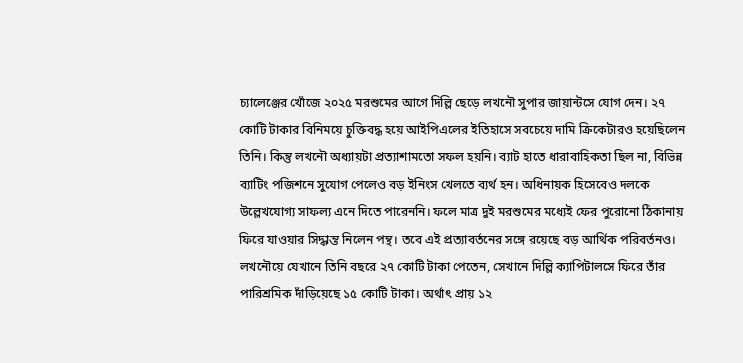চ্যালেঞ্জের খোঁজে ২০২৫ মরশুমের আগে দিল্লি ছেড়ে লখনৌ সুপার জায়ান্টসে যোগ দেন। ২৭ কোটি টাকার বিনিময়ে চুক্তিবদ্ধ হয়ে আইপিএলের ইতিহাসে সবচেয়ে দামি ক্রিকেটারও হয়েছিলেন তিনি। কিন্তু লখনৌ অধ্যায়টা প্রত্যাশামতো সফল হয়নি। ব্যাট হাতে ধারাবাহিকতা ছিল না, বিভিন্ন ব্যাটিং পজিশনে সুযোগ পেলেও বড় ইনিংস খেলতে ব্যর্থ হন। অধিনায়ক হিসেবেও দলকে উল্লেখযোগ্য সাফল্য এনে দিতে পারেননি। ফলে মাত্র দুই মরশুমের মধ্যেই ফের পুরোনো ঠিকানায় ফিরে যাওয়ার সিদ্ধান্ত নিলেন পন্থ। তবে এই প্রত্যাবর্তনের সঙ্গে রয়েছে বড় আর্থিক পরিবর্তনও। লখনৌয়ে যেখানে তিনি বছরে ২৭ কোটি টাকা পেতেন, সেখানে দিল্লি ক্যাপিটালসে ফিরে তাঁর পারিশ্রমিক দাঁড়িয়েছে ১৫ কোটি টাকা। অর্থাৎ প্রায় ১২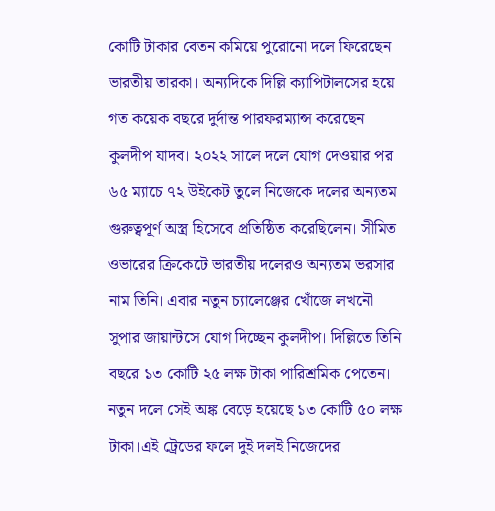কোটি টাকার বেতন কমিয়ে পুরোনো দলে ফিরেছেন ভারতীয় তারকা। অন্যদিকে দিল্লি ক্যাপিটালসের হয়ে গত কয়েক বছরে দুর্দান্ত পারফরম্যান্স করেছেন কুলদীপ যাদব। ২০২২ সালে দলে যোগ দেওয়ার পর ৬৫ ম্যাচে ৭২ উইকেট তুলে নিজেকে দলের অন্যতম গুরুত্বপূর্ণ অস্ত্র হিসেবে প্রতিষ্ঠিত করেছিলেন। সীমিত ওভারের ক্রিকেটে ভারতীয় দলেরও অন্যতম ভরসার নাম তিনি। এবার নতুন চ্যালেঞ্জের খোঁজে লখনৌ সুপার জায়ান্টসে যোগ দিচ্ছেন কুলদীপ। দিল্লিতে তিনি বছরে ১৩ কোটি ২৫ লক্ষ টাকা পারিশ্রমিক পেতেন। নতুন দলে সেই অঙ্ক বেড়ে হয়েছে ১৩ কোটি ৫০ লক্ষ টাকা।এই ট্রেডের ফলে দুই দলই নিজেদের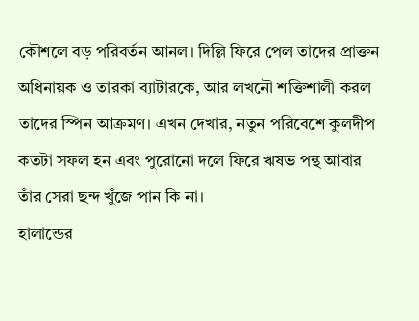কৌশলে বড় পরিবর্তন আনল। দিল্লি ফিরে পেল তাদের প্রাক্তন অধিনায়ক ও তারকা ব্যাটারকে, আর লখনৌ শক্তিশালী করল তাদের স্পিন আক্রমণ। এখন দেখার, নতুন পরিবেশে কুলদীপ কতটা সফল হন এবং পুরোনো দলে ফিরে ঋষভ পন্থ আবার তাঁর সেরা ছন্দ খুঁজে পান কি না।
হালান্ডের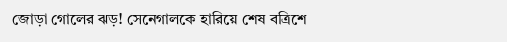জোড়া গোলের ঝড়! সেনেগালকে হারিয়ে শেষ বত্রিশে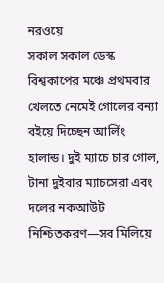নরওয়ে
সকাল সকাল ডেস্ক বিশ্বকাপের মঞ্চে প্রথমবার খেলতে নেমেই গোলের বন্যা বইয়ে দিচ্ছেন আর্লিং হালান্ড। দুই ম্যাচে চার গোল, টানা দুইবার ম্যাচসেরা এবং দলের নকআউট নিশ্চিতকরণ—সব মিলিয়ে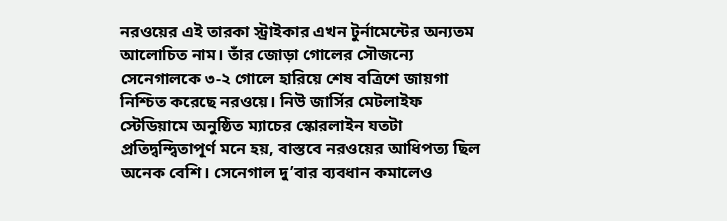নরওয়ের এই তারকা স্ট্রাইকার এখন টুর্নামেন্টের অন্যতম আলোচিত নাম। তাঁর জোড়া গোলের সৌজন্যে সেনেগালকে ৩-২ গোলে হারিয়ে শেষ বত্রিশে জায়গা নিশ্চিত করেছে নরওয়ে। নিউ জার্সির মেটলাইফ স্টেডিয়ামে অনুষ্ঠিত ম্যাচের স্কোরলাইন যতটা প্রতিদ্বন্দ্বিতাপূর্ণ মনে হয়, বাস্তবে নরওয়ের আধিপত্য ছিল অনেক বেশি। সেনেগাল দু’বার ব্যবধান কমালেও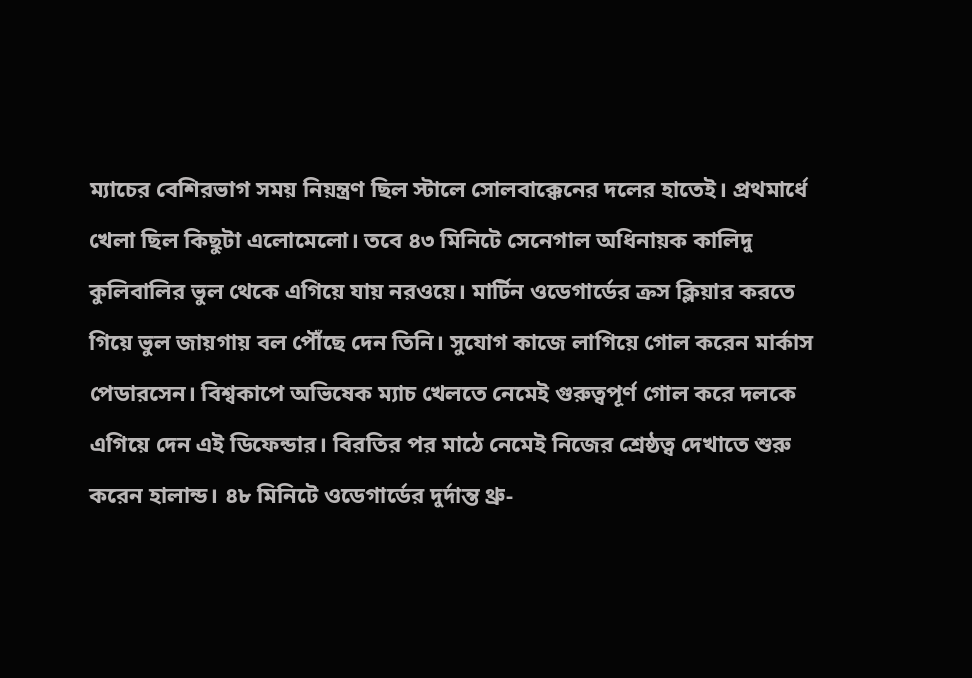ম্যাচের বেশিরভাগ সময় নিয়ন্ত্রণ ছিল স্টালে সোলবাক্কেনের দলের হাতেই। প্রথমার্ধে খেলা ছিল কিছুটা এলোমেলো। তবে ৪৩ মিনিটে সেনেগাল অধিনায়ক কালিদু কুলিবালির ভুল থেকে এগিয়ে যায় নরওয়ে। মার্টিন ওডেগার্ডের ক্রস ক্লিয়ার করতে গিয়ে ভুল জায়গায় বল পৌঁছে দেন তিনি। সুযোগ কাজে লাগিয়ে গোল করেন মার্কাস পেডারসেন। বিশ্বকাপে অভিষেক ম্যাচ খেলতে নেমেই গুরুত্বপূর্ণ গোল করে দলকে এগিয়ে দেন এই ডিফেন্ডার। বিরতির পর মাঠে নেমেই নিজের শ্রেষ্ঠত্ব দেখাতে শুরু করেন হালান্ড। ৪৮ মিনিটে ওডেগার্ডের দুর্দান্ত থ্রু-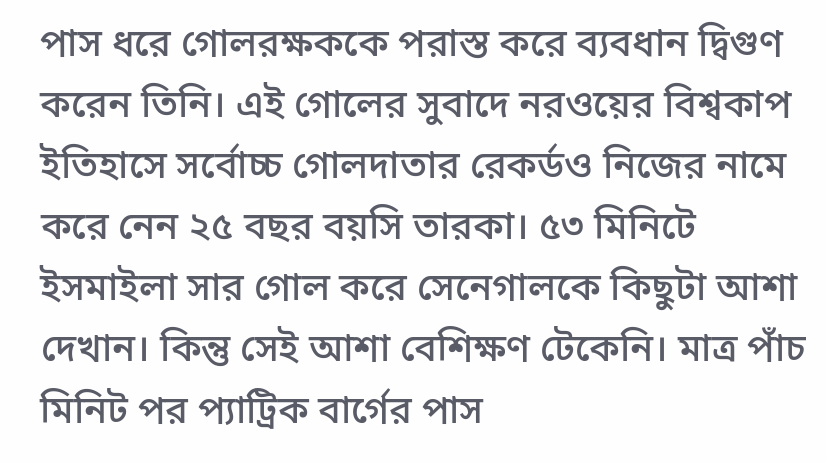পাস ধরে গোলরক্ষককে পরাস্ত করে ব্যবধান দ্বিগুণ করেন তিনি। এই গোলের সুবাদে নরওয়ের বিশ্বকাপ ইতিহাসে সর্বোচ্চ গোলদাতার রেকর্ডও নিজের নামে করে নেন ২৫ বছর বয়সি তারকা। ৫৩ মিনিটে ইসমাইলা সার গোল করে সেনেগালকে কিছুটা আশা দেখান। কিন্তু সেই আশা বেশিক্ষণ টেকেনি। মাত্র পাঁচ মিনিট পর প্যাট্রিক বার্গের পাস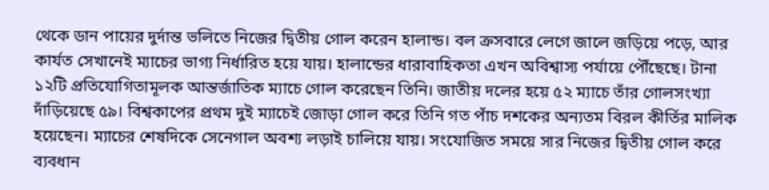থেকে ডান পায়ের দুর্দান্ত ভলিতে নিজের দ্বিতীয় গোল করেন হালান্ড। বল ক্রসবারে লেগে জালে জড়িয়ে পড়ে, আর কার্যত সেখানেই ম্যাচের ভাগ্য নির্ধারিত হয়ে যায়। হালান্ডের ধারাবাহিকতা এখন অবিশ্বাস্য পর্যায়ে পৌঁছেছে। টানা ১২টি প্রতিযোগিতামূলক আন্তর্জাতিক ম্যাচে গোল করেছেন তিনি। জাতীয় দলের হয়ে ৫২ ম্যাচে তাঁর গোলসংখ্যা দাঁড়িয়েছে ৫৯। বিশ্বকাপের প্রথম দুই ম্যাচেই জোড়া গোল করে তিনি গত পাঁচ দশকের অন্যতম বিরল কীর্তির মালিক হয়েছেন। ম্যাচের শেষদিকে সেনেগাল অবশ্য লড়াই চালিয়ে যায়। সংযোজিত সময়ে সার নিজের দ্বিতীয় গোল করে ব্যবধান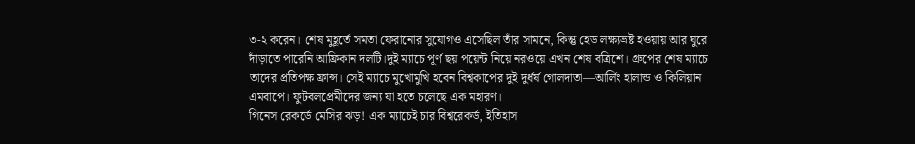৩-২ করেন। শেষ মুহূর্তে সমতা ফেরানোর সুযোগও এসেছিল তাঁর সামনে, কিন্তু হেড লক্ষ্যভ্রষ্ট হওয়ায় আর ঘুরে দাঁড়াতে পারেনি আফ্রিকান দলটি।দুই ম্যাচে পূর্ণ ছয় পয়েন্ট নিয়ে নরওয়ে এখন শেষ বত্রিশে। গ্রুপের শেষ ম্যাচে তাদের প্রতিপক্ষ ফ্রান্স। সেই ম্যাচে মুখোমুখি হবেন বিশ্বকাপের দুই দুর্ধর্ষ গোলদাতা—আর্লিং হালান্ড ও কিলিয়ান এমবাপে। ফুটবলপ্রেমীদের জন্য যা হতে চলেছে এক মহারণ।
গিনেস রেকর্ডে মেসির ঝড়! এক ম্যাচেই চার বিশ্বরেকর্ড, ইতিহাস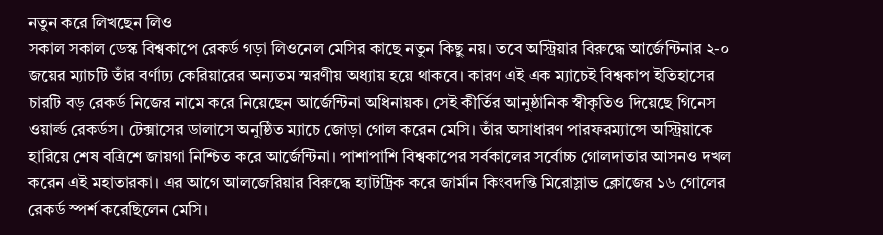নতুন করে লিখছেন লিও
সকাল সকাল ডেস্ক বিশ্বকাপে রেকর্ড গড়া লিওনেল মেসির কাছে নতুন কিছু নয়। তবে অস্ট্রিয়ার বিরুদ্ধে আর্জেন্টিনার ২-০ জয়ের ম্যাচটি তাঁর বর্ণাঢ্য কেরিয়ারের অন্যতম স্মরণীয় অধ্যায় হয়ে থাকবে। কারণ এই এক ম্যাচেই বিশ্বকাপ ইতিহাসের চারটি বড় রেকর্ড নিজের নামে করে নিয়েছেন আর্জেন্টিনা অধিনায়ক। সেই কীর্তির আনুষ্ঠানিক স্বীকৃতিও দিয়েছে গিনেস ওয়ার্ল্ড রেকর্ডস। টেক্সাসের ডালাসে অনুষ্ঠিত ম্যাচে জোড়া গোল করেন মেসি। তাঁর অসাধারণ পারফরম্যান্সে অস্ট্রিয়াকে হারিয়ে শেষ বত্রিশে জায়গা নিশ্চিত করে আর্জেন্টিনা। পাশাপাশি বিশ্বকাপের সর্বকালের সর্বোচ্চ গোলদাতার আসনও দখল করেন এই মহাতারকা। এর আগে আলজেরিয়ার বিরুদ্ধে হ্যাটট্রিক করে জার্মান কিংবদন্তি মিরোস্লাভ ক্লোজের ১৬ গোলের রেকর্ড স্পর্শ করেছিলেন মেসি।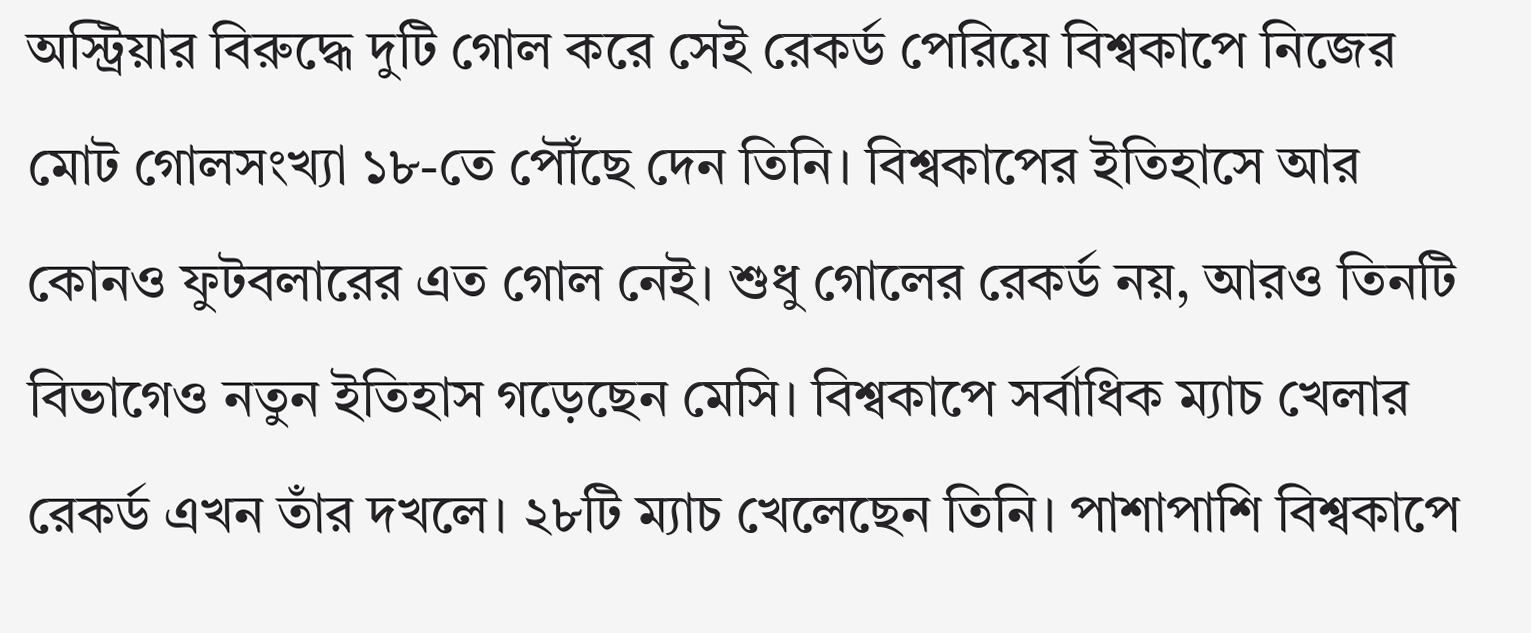অস্ট্রিয়ার বিরুদ্ধে দুটি গোল করে সেই রেকর্ড পেরিয়ে বিশ্বকাপে নিজের মোট গোলসংখ্যা ১৮-তে পৌঁছে দেন তিনি। বিশ্বকাপের ইতিহাসে আর কোনও ফুটবলারের এত গোল নেই। শুধু গোলের রেকর্ড নয়, আরও তিনটি বিভাগেও নতুন ইতিহাস গড়েছেন মেসি। বিশ্বকাপে সর্বাধিক ম্যাচ খেলার রেকর্ড এখন তাঁর দখলে। ২৮টি ম্যাচ খেলেছেন তিনি। পাশাপাশি বিশ্বকাপে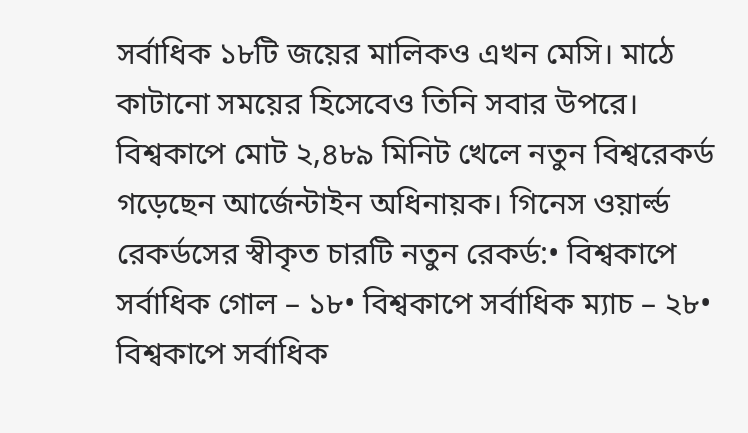সর্বাধিক ১৮টি জয়ের মালিকও এখন মেসি। মাঠে কাটানো সময়ের হিসেবেও তিনি সবার উপরে। বিশ্বকাপে মোট ২,৪৮৯ মিনিট খেলে নতুন বিশ্বরেকর্ড গড়েছেন আর্জেন্টাইন অধিনায়ক। গিনেস ওয়ার্ল্ড রেকর্ডসের স্বীকৃত চারটি নতুন রেকর্ড:• বিশ্বকাপে সর্বাধিক গোল – ১৮• বিশ্বকাপে সর্বাধিক ম্যাচ – ২৮• বিশ্বকাপে সর্বাধিক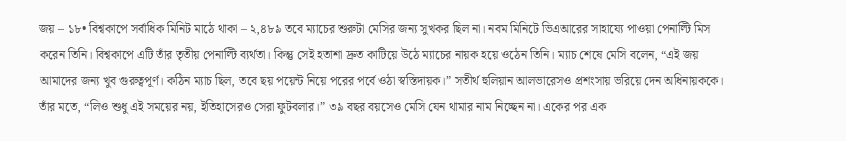জয় – ১৮• বিশ্বকাপে সর্বাধিক মিনিট মাঠে থাকা – ২,৪৮৯ তবে ম্যাচের শুরুটা মেসির জন্য সুখকর ছিল না। নবম মিনিটে ভিএআরের সাহায্যে পাওয়া পেনাল্টি মিস করেন তিনি। বিশ্বকাপে এটি তাঁর তৃতীয় পেনাল্টি ব্যর্থতা। কিন্তু সেই হতাশা দ্রুত কাটিয়ে উঠে ম্যাচের নায়ক হয়ে ওঠেন তিনি। ম্যাচ শেষে মেসি বলেন, “এই জয় আমাদের জন্য খুব গুরুত্বপূর্ণ। কঠিন ম্যাচ ছিল, তবে ছয় পয়েন্ট নিয়ে পরের পর্বে ওঠা স্বস্তিদায়ক।” সতীর্থ হুলিয়ান আলভারেসও প্রশংসায় ভরিয়ে দেন অধিনায়ককে। তাঁর মতে, “লিও শুধু এই সময়ের নয়, ইতিহাসেরও সেরা ফুটবলার।” ৩৯ বছর বয়সেও মেসি যেন থামার নাম নিচ্ছেন না। একের পর এক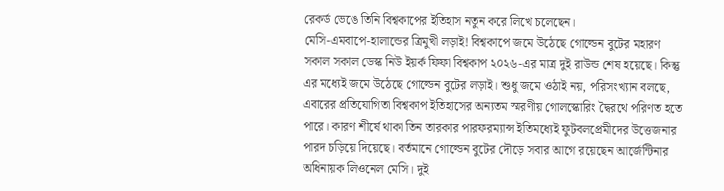রেকর্ড ভেঙে তিনি বিশ্বকাপের ইতিহাস নতুন করে লিখে চলেছেন।
মেসি-এমবাপে-হালান্ডের ত্রিমুখী লড়াই! বিশ্বকাপে জমে উঠেছে গোল্ডেন বুটের মহারণ
সকাল সকাল ডেস্ক নিউ ইয়র্ক ফিফা বিশ্বকাপ ২০২৬-এর মাত্র দুই রাউন্ড শেষ হয়েছে। কিন্তু এর মধ্যেই জমে উঠেছে গোল্ডেন বুটের লড়াই। শুধু জমে ওঠাই নয়, পরিসংখ্যান বলছে, এবারের প্রতিযোগিতা বিশ্বকাপ ইতিহাসের অন্যতম স্মরণীয় গোলস্কোরিং দ্বৈরথে পরিণত হতে পারে। কারণ শীর্ষে থাকা তিন তারকার পারফরম্যান্স ইতিমধ্যেই ফুটবলপ্রেমীদের উত্তেজনার পারদ চড়িয়ে দিয়েছে। বর্তমানে গোল্ডেন বুটের দৌড়ে সবার আগে রয়েছেন আর্জেন্টিনার অধিনায়ক লিওনেল মেসি। দুই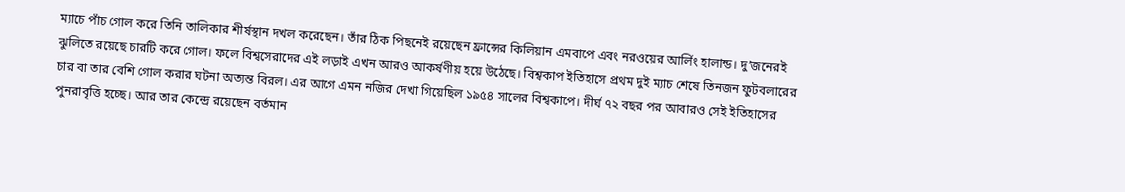ম্যাচে পাঁচ গোল করে তিনি তালিকার শীর্ষস্থান দখল করেছেন। তাঁর ঠিক পিছনেই রয়েছেন ফ্রান্সের কিলিয়ান এমবাপে এবং নরওয়ের আর্লিং হালান্ড। দু’জনেরই ঝুলিতে রয়েছে চারটি করে গোল। ফলে বিশ্বসেরাদের এই লড়াই এখন আরও আকর্ষণীয় হয়ে উঠেছে। বিশ্বকাপ ইতিহাসে প্রথম দুই ম্যাচ শেষে তিনজন ফুটবলারের চার বা তার বেশি গোল করার ঘটনা অত্যন্ত বিরল। এর আগে এমন নজির দেখা গিয়েছিল ১৯৫৪ সালের বিশ্বকাপে। দীর্ঘ ৭২ বছর পর আবারও সেই ইতিহাসের পুনরাবৃত্তি হচ্ছে। আর তার কেন্দ্রে রয়েছেন বর্তমান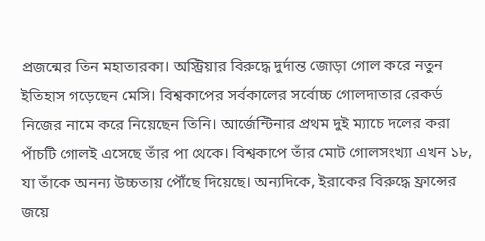প্রজন্মের তিন মহাতারকা। অস্ট্রিয়ার বিরুদ্ধে দুর্দান্ত জোড়া গোল করে নতুন ইতিহাস গড়েছেন মেসি। বিশ্বকাপের সর্বকালের সর্বোচ্চ গোলদাতার রেকর্ড নিজের নামে করে নিয়েছেন তিনি। আর্জেন্টিনার প্রথম দুই ম্যাচে দলের করা পাঁচটি গোলই এসেছে তাঁর পা থেকে। বিশ্বকাপে তাঁর মোট গোলসংখ্যা এখন ১৮, যা তাঁকে অনন্য উচ্চতায় পৌঁছে দিয়েছে। অন্যদিকে, ইরাকের বিরুদ্ধে ফ্রান্সের জয়ে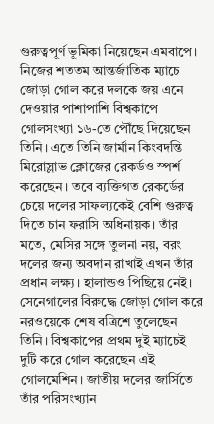গুরুত্বপূর্ণ ভূমিকা নিয়েছেন এমবাপে। নিজের শততম আন্তর্জাতিক ম্যাচে জোড়া গোল করে দলকে জয় এনে দেওয়ার পাশাপাশি বিশ্বকাপে গোলসংখ্যা ১৬-তে পৌঁছে দিয়েছেন তিনি। এতে তিনি জার্মান কিংবদন্তি মিরোস্লাভ ক্লোজের রেকর্ডও স্পর্শ করেছেন। তবে ব্যক্তিগত রেকর্ডের চেয়ে দলের সাফল্যকেই বেশি গুরুত্ব দিতে চান ফরাসি অধিনায়ক। তাঁর মতে, মেসির সঙ্গে তুলনা নয়, বরং দলের জন্য অবদান রাখাই এখন তাঁর প্রধান লক্ষ্য। হালান্ডও পিছিয়ে নেই। সেনেগালের বিরুদ্ধে জোড়া গোল করে নরওয়েকে শেষ বত্রিশে তুলেছেন তিনি। বিশ্বকাপের প্রথম দুই ম্যাচেই দুটি করে গোল করেছেন এই গোলমেশিন। জাতীয় দলের জার্সিতে তাঁর পরিসংখ্যান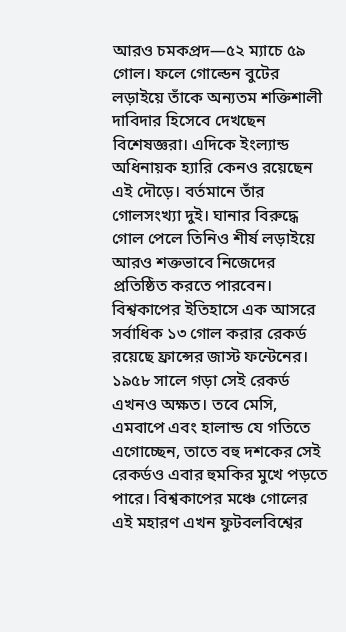আরও চমকপ্রদ—৫২ ম্যাচে ৫৯ গোল। ফলে গোল্ডেন বুটের লড়াইয়ে তাঁকে অন্যতম শক্তিশালী দাবিদার হিসেবে দেখছেন বিশেষজ্ঞরা। এদিকে ইংল্যান্ড অধিনায়ক হ্যারি কেনও রয়েছেন এই দৌড়ে। বর্তমানে তাঁর গোলসংখ্যা দুই। ঘানার বিরুদ্ধে গোল পেলে তিনিও শীর্ষ লড়াইয়ে আরও শক্তভাবে নিজেদের প্রতিষ্ঠিত করতে পারবেন। বিশ্বকাপের ইতিহাসে এক আসরে সর্বাধিক ১৩ গোল করার রেকর্ড রয়েছে ফ্রান্সের জাস্ট ফন্টেনের। ১৯৫৮ সালে গড়া সেই রেকর্ড এখনও অক্ষত। তবে মেসি, এমবাপে এবং হালান্ড যে গতিতে এগোচ্ছেন, তাতে বহু দশকের সেই রেকর্ডও এবার হুমকির মুখে পড়তে পারে। বিশ্বকাপের মঞ্চে গোলের এই মহারণ এখন ফুটবলবিশ্বের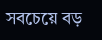সবচেয়ে বড়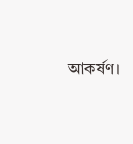আকর্ষণ।